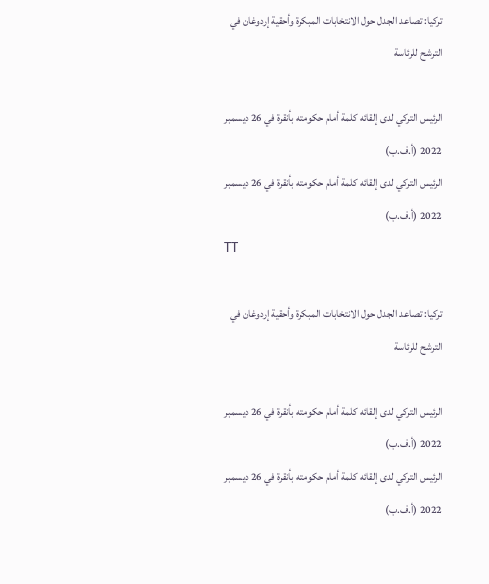تركيا: تصاعد الجدل حول الانتخابات المبكرة وأحقية إردوغان في الترشح للرئاسة

الرئيس التركي لدى إلقائه كلمة أمام حكومته بأنقرة في 26 ديسمبر 2022 (أ.ف.ب)
الرئيس التركي لدى إلقائه كلمة أمام حكومته بأنقرة في 26 ديسمبر 2022 (أ.ف.ب)
TT

تركيا: تصاعد الجدل حول الانتخابات المبكرة وأحقية إردوغان في الترشح للرئاسة

الرئيس التركي لدى إلقائه كلمة أمام حكومته بأنقرة في 26 ديسمبر 2022 (أ.ف.ب)
الرئيس التركي لدى إلقائه كلمة أمام حكومته بأنقرة في 26 ديسمبر 2022 (أ.ف.ب)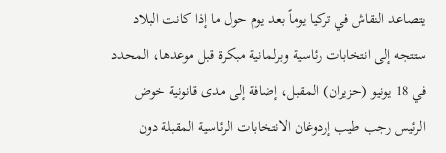يتصاعد النقاش في تركيا يوماً بعد يوم حول ما إذا كانت البلاد ستتجه إلى انتخابات رئاسية وبرلمانية مبكرة قبل موعدها، المحدد في 18 يونيو (حزيران) المقبل، إضافة إلى مدى قانونية خوض الرئيس رجب طيب إردوغان الانتخابات الرئاسية المقبلة دون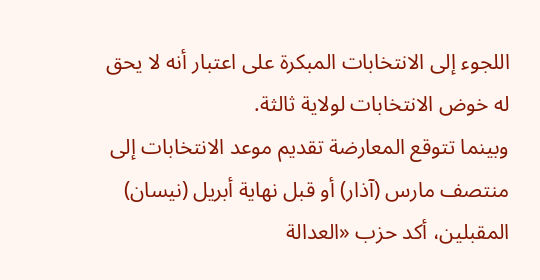اللجوء إلى الانتخابات المبكرة على اعتبار أنه لا يحق له خوض الانتخابات لولاية ثالثة.
وبينما تتوقع المعارضة تقديم موعد الانتخابات إلى منتصف مارس (آذار) أو قبل نهاية أبريل (نيسان) المقبلين، أكد حزب «العدالة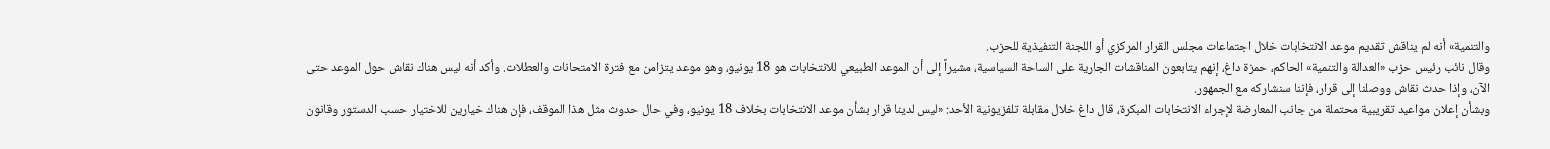والتنمية» أنه لم يناقش تقديم موعد الانتخابات خلال اجتماعات مجلس القرار المركزي أو اللجنة التنفيذية للحزب.
وقال نائب رئيس حزب «العدالة والتنمية» الحاكم، حمزة داغ، إنهم يتابعون المناقشات الجارية على الساحة السياسية، مشيراً إلى أن الموعد الطبيعي للانتخابات هو 18 يونيو، وهو موعد يتزامن مع فترة الامتحانات والعطلات. وأكد أنه ليس هناك نقاش حول الموعد حتى الآن، وإذا حدث نقاش ووصلنا إلى قرار، فإننا سنشاركه مع الجمهور.
وبشأن إعلان مواعيد تقريبية محتملة من جانب المعارضة لإجراء الانتخابات المبكرة، قال داغ خلال مقابلة تلفزيونية الأحد: «ليس لدينا قرار بشأن موعد الانتخابات بخلاف 18 يونيو، وفي حال حدوث مثل هذا الموقف، فإن هناك خيارين للاختيار حسب الدستور وقانون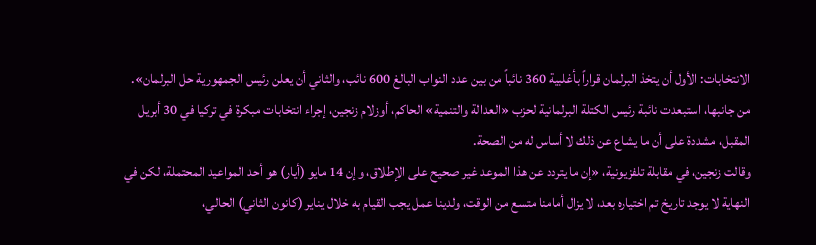الانتخابات: الأول أن يتخذ البرلمان قراراً بأغلبية 360 نائباً من بين عدد النواب البالغ 600 نائب، والثاني أن يعلن رئيس الجمهورية حل البرلمان».
من جانبها، استبعدت نائبة رئيس الكتلة البرلمانية لحزب «العدالة والتنمية» الحاكم، أوزلام زنجين، إجراء انتخابات مبكرة في تركيا في 30 أبريل المقبل، مشددة على أن ما يشاع عن ذلك لا أساس له من الصحة.
وقالت زنجين، في مقابلة تلفزيونية، «إن ما يتردد عن هذا الموعد غير صحيح على الإطلاق، وإن 14 مايو (أيار) هو أحد المواعيد المحتملة، لكن في النهاية لا يوجد تاريخ تم اختياره بعد، لا يزال أمامنا متسع من الوقت، ولدينا عمل يجب القيام به خلال يناير (كانون الثاني) الحالي،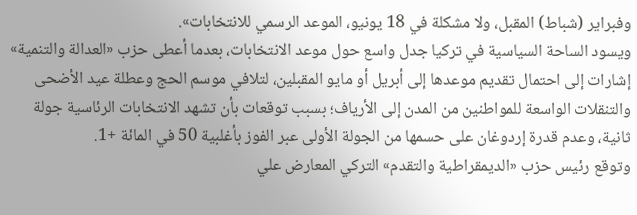وفبراير (شباط) المقبل، ولا مشكلة في 18 يونيو، الموعد الرسمي للانتخابات».
ويسود الساحة السياسية في تركيا جدل واسع حول موعد الانتخابات، بعدما أعطى حزب «العدالة والتنمية» إشارات إلى احتمال تقديم موعدها إلى أبريل أو مايو المقبلين، لتلافي موسم الحج وعطلة عيد الأضحى والتنقلات الواسعة للمواطنين من المدن إلى الأرياف؛ بسبب توقعات بأن تشهد الانتخابات الرئاسية جولة ثانية، وعدم قدرة إردوغان على حسمها من الجولة الأولى عبر الفوز بأغلبية 50 في المائة +1.
وتوقع رئيس حزب «الديمقراطية والتقدم» التركي المعارض علي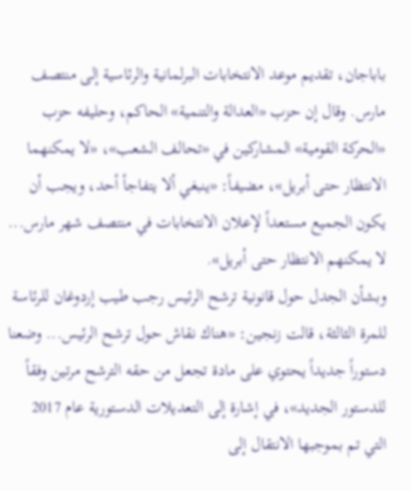باباجان، تقديم موعد الانتخابات البرلمانية والرئاسية إلى منتصف مارس. وقال إن حزب «العدالة والتنمية» الحاكم، وحليفه حزب «الحركة القومية» المشاركين في «تحالف الشعب»، «لا يمكنهما الانتظار حتى أبريل»، مضيفاً: «ينبغي ألا يتفاجأ أحد، ويجب أن يكون الجميع مستعداً لإعلان الانتخابات في منتصف شهر مارس... لا يمكنهم الانتظار حتى أبريل».
وبشأن الجدل حول قانونية ترشح الرئيس رجب طيب إردوغان للرئاسة للمرة الثالثة، قالت زنجين: «هناك نقاش حول ترشح الرئيس... وضعنا دستوراً جديداً يحتوي على مادة تجعل من حقه الترشح مرتين وفقاً للدستور الجديد»، في إشارة إلى التعديلات الدستورية عام 2017 التي تم بموجبها الانتقال إلى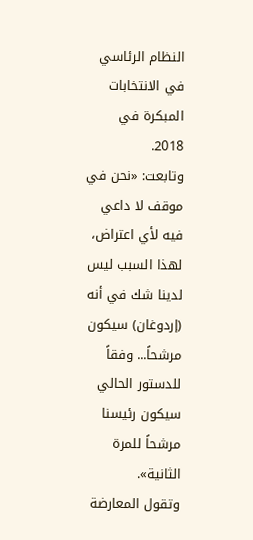النظام الرئاسي في الانتخابات المبكرة في 2018.
وتابعت: «نحن في موقف لا داعي فيه لأي اعتراض، لهذا السبب ليس لدينا شك في أنه (إردوغان) سيكون مرشحاً... وفقاً للدستور الحالي سيكون رئيسنا مرشحاً للمرة الثانية».
وتقول المعارضة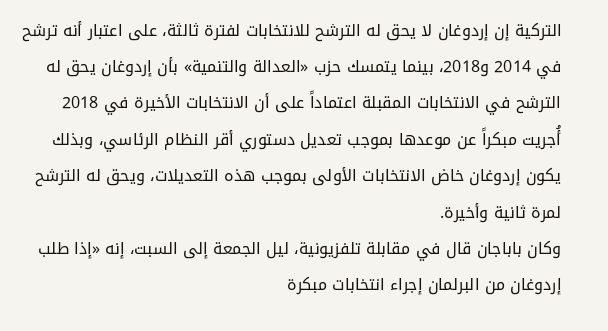التركية إن إردوغان لا يحق له الترشح للانتخابات لفترة ثالثة، على اعتبار أنه ترشح في 2014 و2018، بينما يتمسك حزب «العدالة والتنمية» بأن إردوغان يحق له الترشح في الانتخابات المقبلة اعتماداً على أن الانتخابات الأخيرة في 2018 أُجريت مبكراً عن موعدها بموجب تعديل دستوري أقر النظام الرئاسي، وبذلك يكون إردوغان خاض الانتخابات الأولى بموجب هذه التعديلات، ويحق له الترشح لمرة ثانية وأخيرة.
وكان باباجان قال في مقابلة تلفزيونية، ليل الجمعة إلى السبت، إنه «إذا طلب إردوغان من البرلمان إجراء انتخابات مبكرة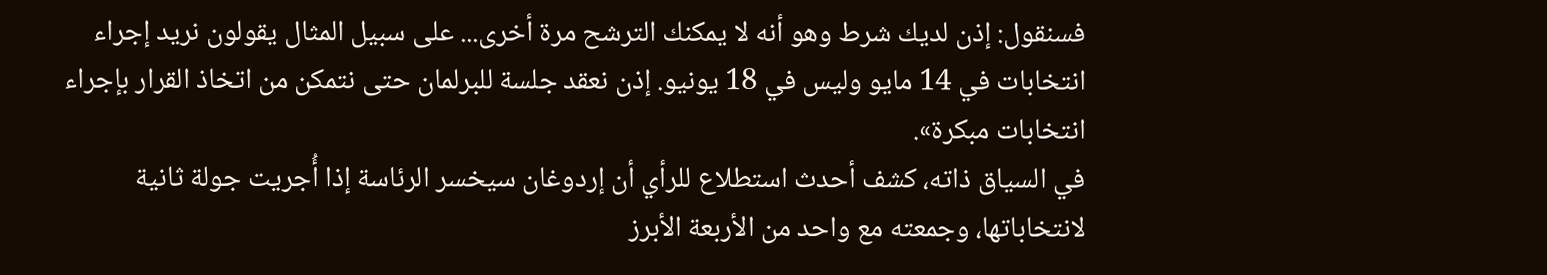فسنقول: إذن لديك شرط وهو أنه لا يمكنك الترشح مرة أخرى... على سبيل المثال يقولون نريد إجراء انتخابات في 14 مايو وليس في 18 يونيو. إذن نعقد جلسة للبرلمان حتى نتمكن من اتخاذ القرار بإجراء انتخابات مبكرة».
في السياق ذاته، كشف أحدث استطلاع للرأي أن إردوغان سيخسر الرئاسة إذا أُجريت جولة ثانية لانتخاباتها، وجمعته مع واحد من الأربعة الأبرز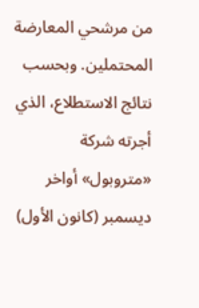من مرشحي المعارضة المحتملين. وبحسب نتائج الاستطلاع، الذي أجرته شركة «متروبول» أواخر ديسمبر (كانون الأول)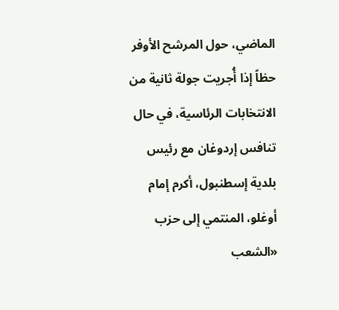الماضي، حول المرشح الأوفر حظاً إذا أُجريت جولة ثانية من الانتخابات الرئاسية، في حال تنافس إردوغان مع رئيس بلدية إسطنبول، أكرم إمام أوغلو، المنتمي إلى حزب «الشعب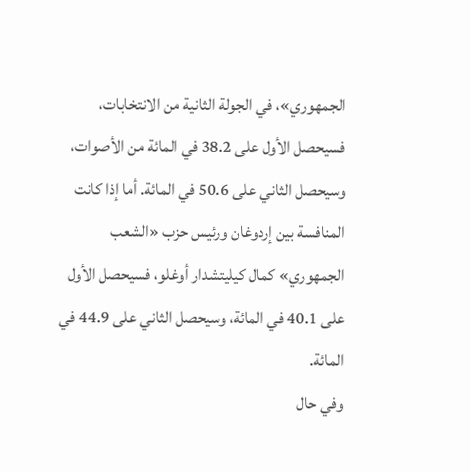الجمهوري»، في الجولة الثانية من الانتخابات، فسيحصل الأول على 38.2 في المائة من الأصوات، وسيحصل الثاني على 50.6 في المائة. أما إذا كانت المنافسة بين إردوغان ورئيس حزب «الشعب الجمهوري» كمال كيليتشدار أوغلو، فسيحصل الأول على 40.1 في المائة، وسيحصل الثاني على 44.9 في المائة.
وفي حال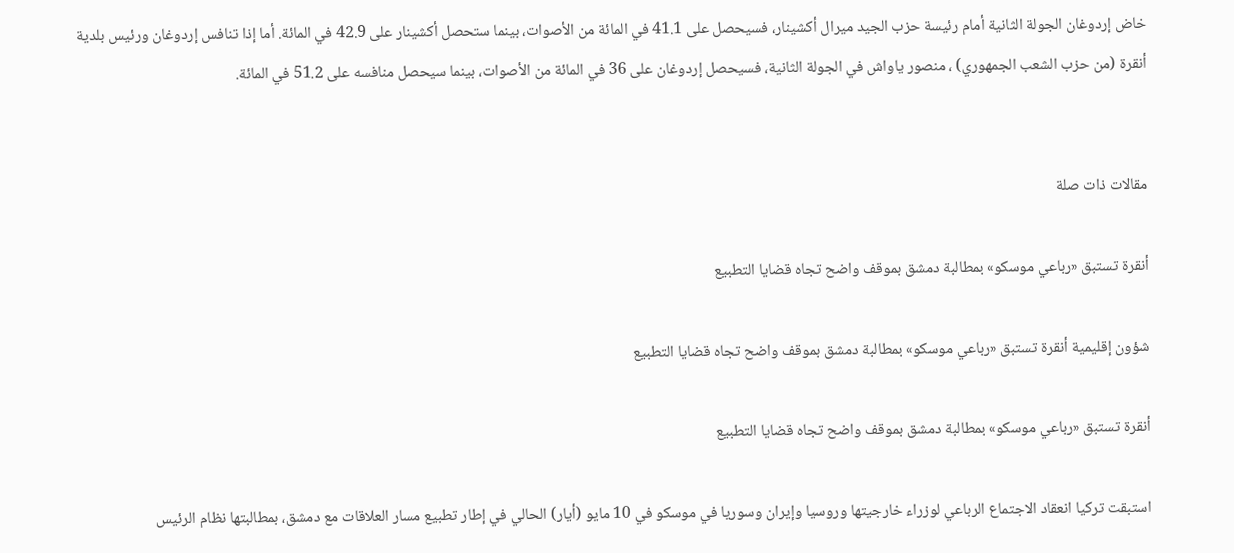خاض إردوغان الجولة الثانية أمام رئيسة حزب الجيد ميرال أكشينار، فسيحصل على 41.1 في المائة من الأصوات، بينما ستحصل أكشينار على 42.9 في المائة. أما إذا تنافس إردوغان ورئيس بلدية أنقرة (من حزب الشعب الجمهوري) ، منصور ياواش في الجولة الثانية، فسيحصل إردوغان على 36 في المائة من الأصوات، بينما سيحصل منافسه على 51.2 في المائة.


مقالات ذات صلة

أنقرة تستبق «رباعي موسكو» بمطالبة دمشق بموقف واضح تجاه قضايا التطبيع

شؤون إقليمية أنقرة تستبق «رباعي موسكو» بمطالبة دمشق بموقف واضح تجاه قضايا التطبيع

أنقرة تستبق «رباعي موسكو» بمطالبة دمشق بموقف واضح تجاه قضايا التطبيع

استبقت تركيا انعقاد الاجتماع الرباعي لوزراء خارجيتها وروسيا وإيران وسوريا في موسكو في 10 مايو (أيار) الحالي في إطار تطبيع مسار العلاقات مع دمشق، بمطالبتها نظام الرئيس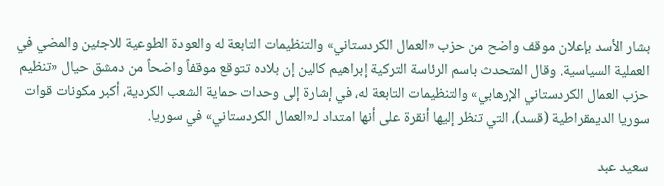بشار الأسد بإعلان موقف واضح من حزب «العمال الكردستاني» والتنظيمات التابعة له والعودة الطوعية للاجئين والمضي في العملية السياسية. وقال المتحدث باسم الرئاسة التركية إبراهيم كالين إن بلاده تتوقع موقفاً واضحاً من دمشق حيال «تنظيم حزب العمال الكردستاني الإرهابي» والتنظيمات التابعة له، في إشارة إلى وحدات حماية الشعب الكردية، أكبر مكونات قوات سوريا الديمقراطية (قسد)، التي تنظر إليها أنقرة على أنها امتداد لـ«العمال الكردستاني» في سوريا.

سعيد عبد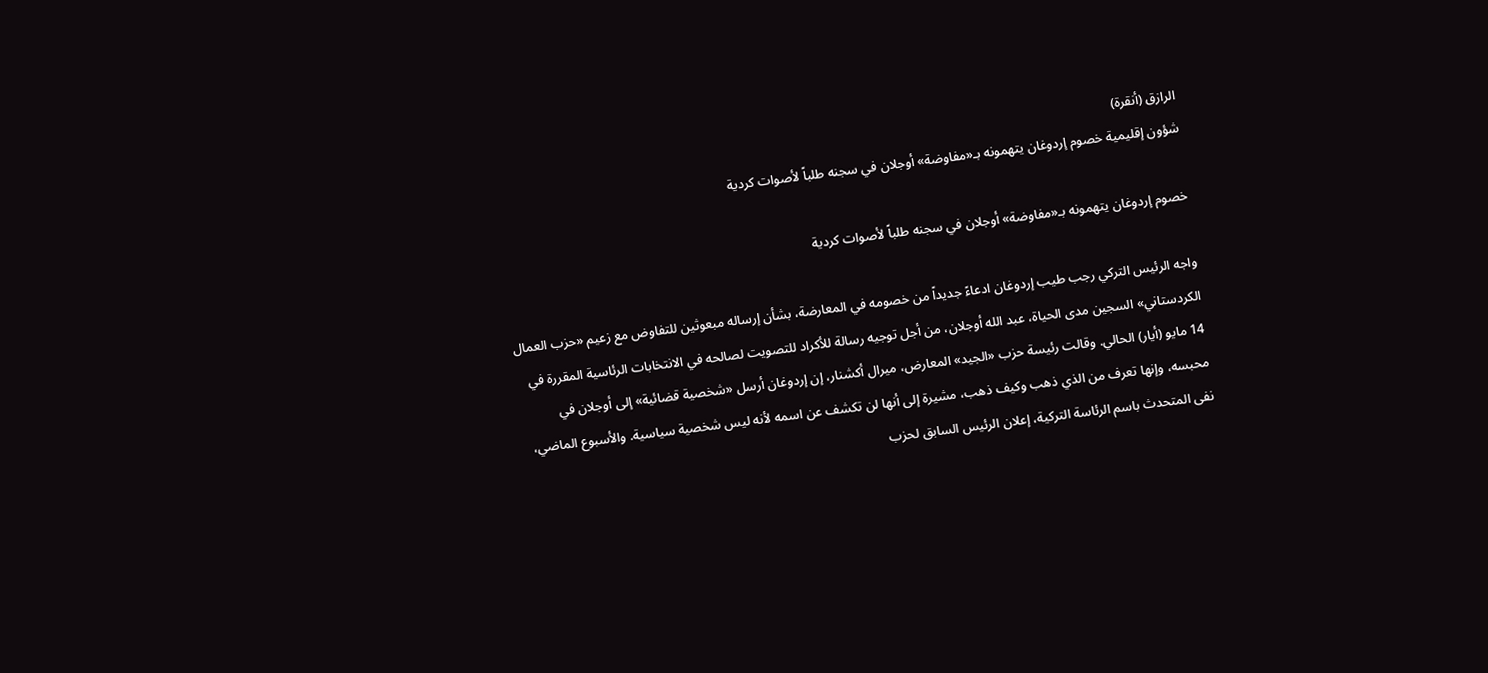الرازق (أنقرة)
شؤون إقليمية خصوم إردوغان يتهمونه بـ«مفاوضة» أوجلان في سجنه طلباً لأصوات كردية

خصوم إردوغان يتهمونه بـ«مفاوضة» أوجلان في سجنه طلباً لأصوات كردية

واجه الرئيس التركي رجب طيب إردوغان ادعاءً جديداً من خصومه في المعارضة، بشأن إرساله مبعوثين للتفاوض مع زعيم «حزب العمال الكردستاني» السجين مدى الحياة، عبد الله أوجلان، من أجل توجيه رسالة للأكراد للتصويت لصالحه في الانتخابات الرئاسية المقررة في 14 مايو (أيار) الحالي. وقالت رئيسة حزب «الجيد» المعارض، ميرال أكشنار، إن إردوغان أرسل «شخصية قضائية» إلى أوجلان في محبسه، وإنها تعرف من الذي ذهب وكيف ذهب، مشيرة إلى أنها لن تكشف عن اسمه لأنه ليس شخصية سياسية. والأسبوع الماضي، نفى المتحدث باسم الرئاسة التركية، إعلان الرئيس السابق لحزب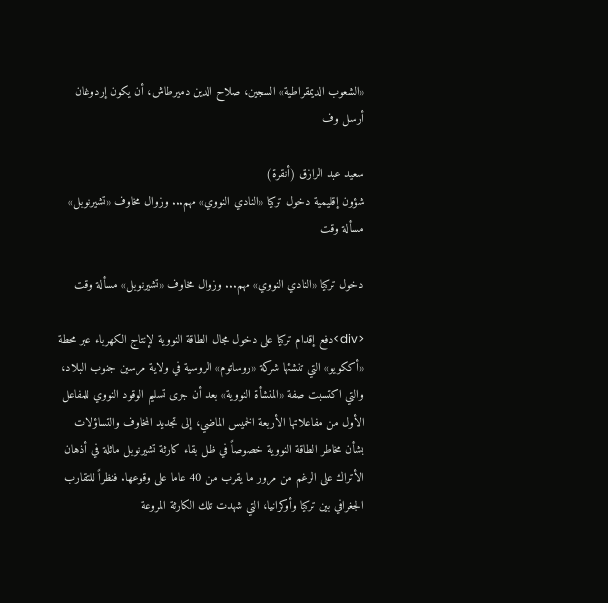«الشعوب الديمقراطية» السجين، صلاح الدين دميرطاش، أن يكون إردوغان أرسل وف

سعيد عبد الرازق (أنقرة)
شؤون إقليمية دخول تركيا «النادي النووي» مهم... وزوال مخاوف «تشيرنوبل» مسألة وقت

دخول تركيا «النادي النووي» مهم... وزوال مخاوف «تشيرنوبل» مسألة وقت

<div>دفع إقدام تركيا على دخول مجال الطاقة النووية لإنتاج الكهرباء عبر محطة «أككويو» التي تنشئها شركة «روساتوم» الروسية في ولاية مرسين جنوب البلاد، والتي اكتسبت صفة «المنشأة النووية» بعد أن جرى تسليم الوقود النووي للمفاعل الأول من مفاعلاتها الأربعة الخميس الماضي، إلى تجديد المخاوف والتساؤلات بشأن مخاطر الطاقة النووية خصوصاً في ظل بقاء كارثة تشيرنوبل ماثلة في أذهان الأتراك على الرغم من مرور ما يقرب من 40 عاما على وقوعها. فنظراً للتقارب الجغرافي بين تركيا وأوكرانيا، التي شهدت تلك الكارثة المروعة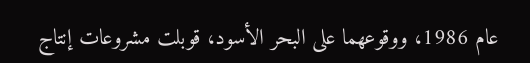عام 1986، ووقوعهما على البحر الأسود، قوبلت مشروعات إنتاج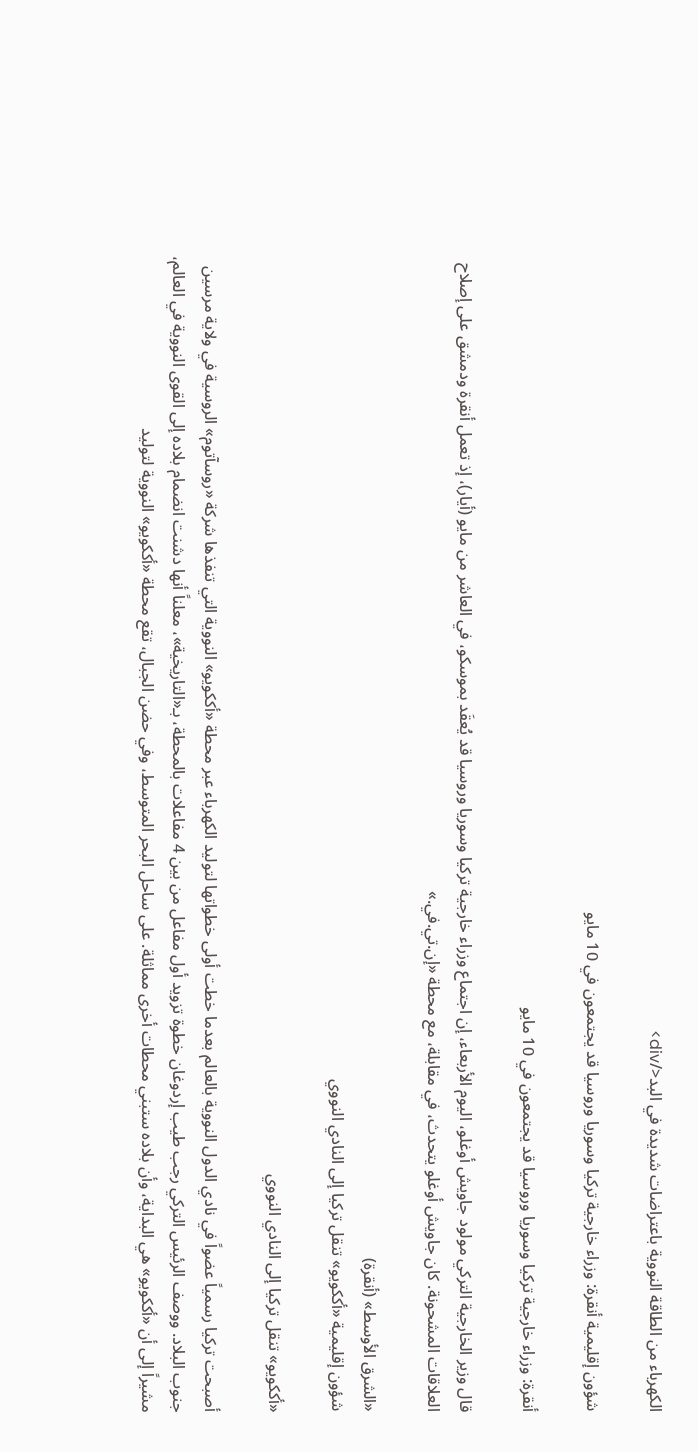الكهرباء من الطاقة النووية باعتراضات شديدة في البد</div>

شؤون إقليمية أنقرة: وزراء خارجية تركيا وسوريا وروسيا قد يجتمعون في 10 مايو

أنقرة: وزراء خارجية تركيا وسوريا وروسيا قد يجتمعون في 10 مايو

قال وزير الخارجية التركي مولود جاويش أوغلو، اليوم الأربعاء، إن اجتماع وزراء خارجية تركيا وسوريا وروسيا قد يُعقَد بموسكو، في العاشر من مايو (أيار)، إذ تعمل أنقرة ودمشق على إصلاح العلاقات المشحونة. كان جاويش أوغلو يتحدث، في مقابلة، مع محطة «إن.تي.في.»

«الشرق الأوسط» (أنقرة)
شؤون إقليمية «أككويو» تنقل تركيا إلى النادي النووي

«أككويو» تنقل تركيا إلى النادي النووي

أصبحت تركيا رسمياً عضواً في نادي الدول النووية بالعالم بعدما خطت أولى خطواتها لتوليد الكهرباء عبر محطة «أككويو» النووية التي تنفذها شركة «روسآتوم» الروسية في ولاية مرسين جنوب البلاد. ووصف الرئيس التركي رجب طيب إردوغان خطوة تزويد أول مفاعل من بين 4 مفاعلات بالمحطة، بـ«التاريخية»، معلناً أنها دشنت انضمام بلاده إلى القوى النووية في العالم، مشيراً إلى أن «أككويو» هي البداية، وأن بلاده ستبني محطات أخرى مماثلة. على ساحل البحر المتوسط، وفي حضن الجبال، تقع محطة «أككويو» النووية لتوليد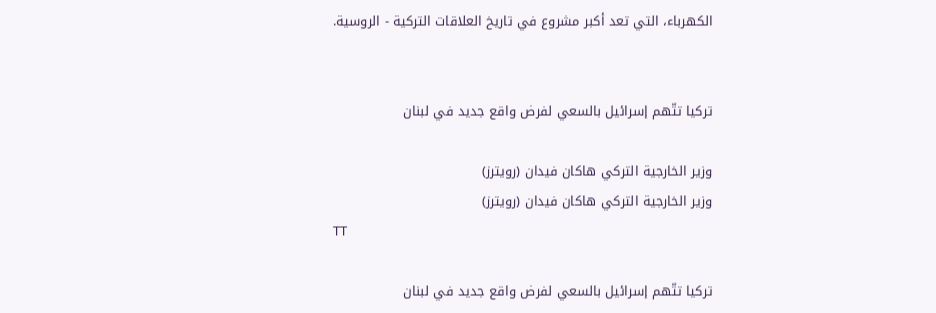الكهرباء، التي تعد أكبر مشروع في تاريخ العلاقات التركية - الروسية.


تركيا تتّهم إسرائيل بالسعي لفرض واقع جديد في لبنان

وزير الخارجية التركي هاكان فيدان (رويترز)
وزير الخارجية التركي هاكان فيدان (رويترز)
TT

تركيا تتّهم إسرائيل بالسعي لفرض واقع جديد في لبنان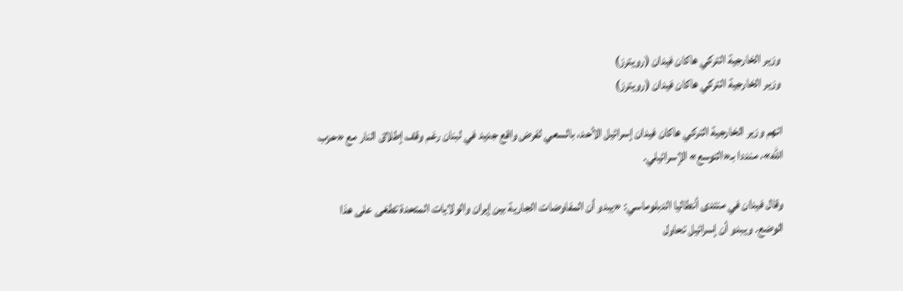وزير الخارجية التركي هاكان فيدان (رويترز)
وزير الخارجية التركي هاكان فيدان (رويترز)

اتهم وزير الخارجية التركي هاكان فيدان إسرائيل الأحد، بالسعي لفرض واقع جديد في لبنان رغم وقف إطلاق النار مع «حزب الله»، منددا بـ«التوسع» الإسرائيلي.

وقال فيدان في منتدى أنطاليا الدبلوماسي: «يبدو أن المفاوضات الجارية بين إيران والولايات المتحدة تطغى على هذا الوضع. ويبدو أن إسرائيل تحاول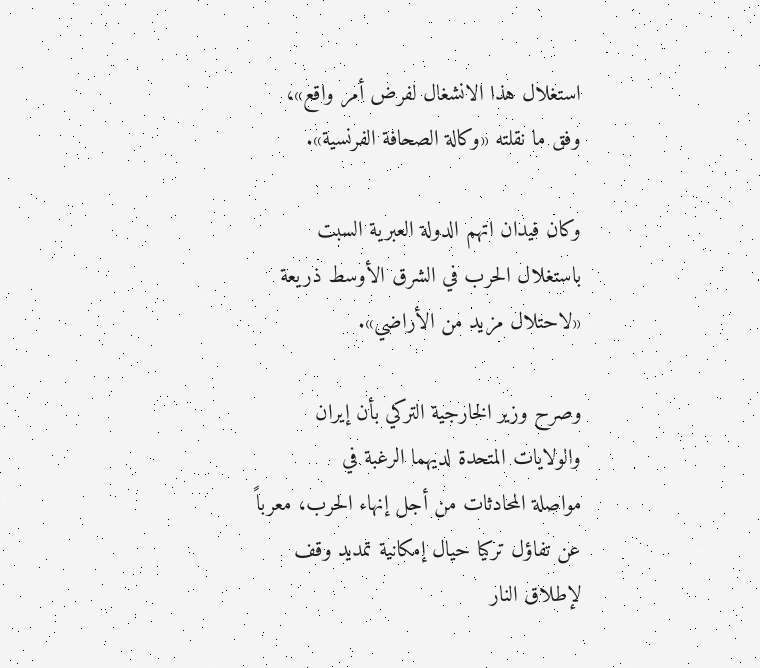استغلال هذا الانشغال لفرض أمر واقع»، وفق ما نقلته «وكالة الصحافة الفرنسية».

وكان فيدان اتهم الدولة العبرية السبت باستغلال الحرب في الشرق الأوسط ذريعة «لاحتلال مزيد من الأراضي».

وصرح وزير الخارجية التركي بأن إيران والولايات المتحدة لديهما ‌الرغبة ‌في مواصلة ‌المحادثات من أجل إنهاء الحرب، معرباً عن تفاؤل تركيا حيال إمكانية تمديد وقف لإطلاق النار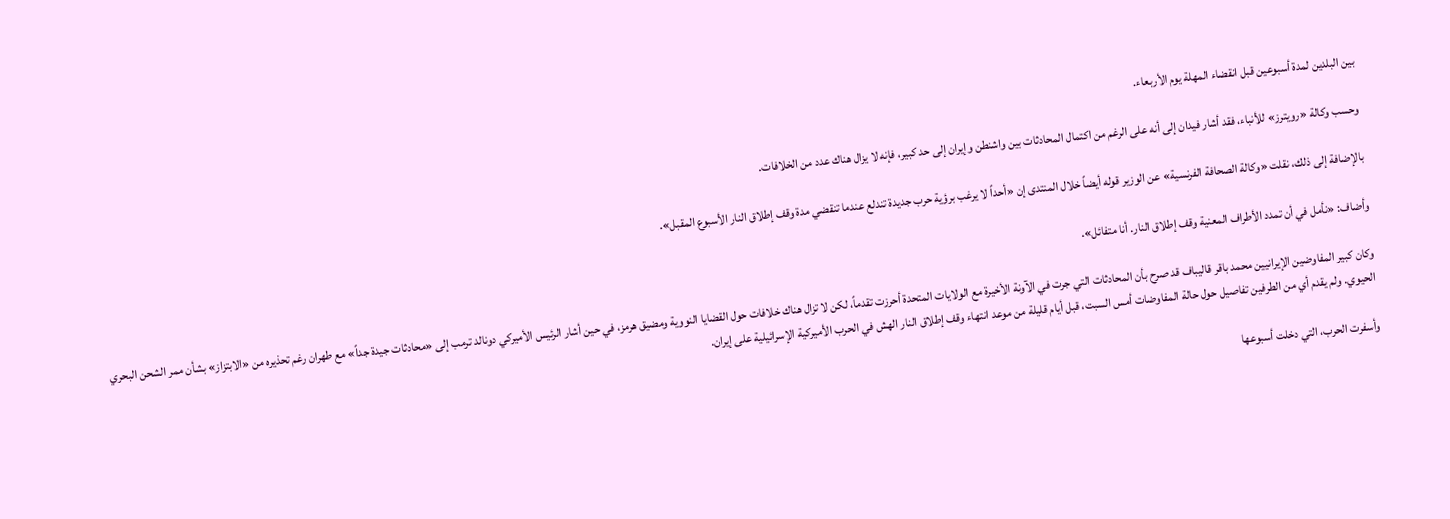بين البلدين لمدة أسبوعين قبل انقضاء المهلة يوم الأربعاء.

وحسب وكالة «رويترز» للأنباء، فقد أشار فيدان إلى أنه على ‌الرغم ‌من اكتمال المحادثات بين واشنطن وإيران إلى حد ‌كبير، فإنه لا يزال هناك عدد من الخلافات.

بالإضافة إلى ذلك، نقلت «وكالة الصحافة الفرنسية» عن الوزير قوله أيضاً خلال المنتدى إن «أحداً لا يرغب برؤية حرب جديدة تندلع عندما تنقضي مدة وقف إطلاق النار الأسبوع المقبل».

وأضاف: «نأمل في أن تمدد الأطراف المعنية وقف إطلاق النار. أنا متفائل».

وكان كبير المفاوضين الإيرانيين محمد باقر قاليباف قد صرح بأن المحادثات التي جرت في الآونة الأخيرة مع الولايات المتحدة أحرزت تقدماً، لكن لا تزال هناك خلافات حول القضايا النووية ومضيق هرمز، في حين أشار الرئيس الأميركي دونالد ترمب إلى «محادثات جيدة جداً» مع طهران رغم تحذيره من «الابتزاز» بشأن ممر الشحن البحري الحيوي. ولم يقدم أي من الطرفين تفاصيل حول حالة المفاوضات أمس السبت، قبل أيام قليلة من موعد انتهاء وقف إطلاق النار الهش في الحرب الأميركية الإسرائيلية على إيران.

وأسفرت الحرب، التي دخلت أسبوعها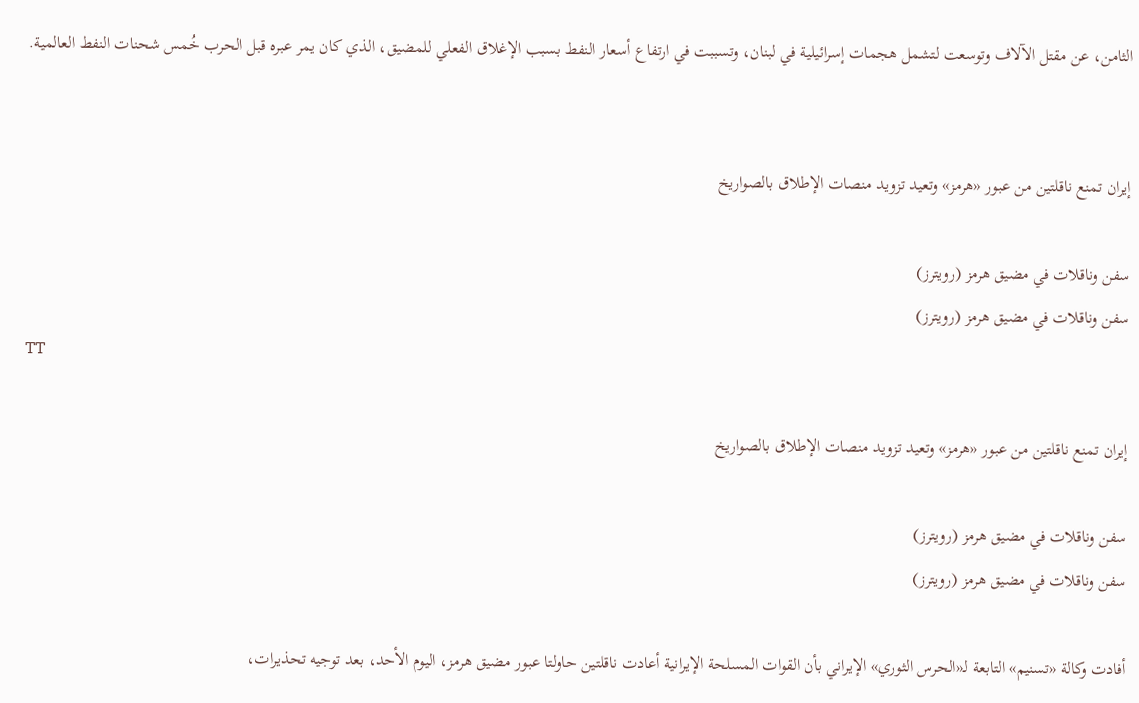الثامن، عن مقتل الآلاف وتوسعت لتشمل هجمات إسرائيلية في لبنان، وتسببت في ارتفاع أسعار النفط بسبب الإغلاق الفعلي للمضيق، الذي كان يمر عبره قبل الحرب خُمس شحنات النفط العالمية.


إيران تمنع ناقلتين من عبور «هرمز» وتعيد تزويد منصات الإطلاق بالصواريخ

سفن وناقلات في مضيق هرمز (رويترز)
سفن وناقلات في مضيق هرمز (رويترز)
TT

إيران تمنع ناقلتين من عبور «هرمز» وتعيد تزويد منصات الإطلاق بالصواريخ

سفن وناقلات في مضيق هرمز (رويترز)
سفن وناقلات في مضيق هرمز (رويترز)

أفادت وكالة «تسنيم» التابعة لـ«الحرس الثوري» الإيراني بأن القوات المسلحة الإيرانية أعادت ناقلتين حاولتا عبور مضيق هرمز، اليوم الأحد، بعد توجيه تحذيرات،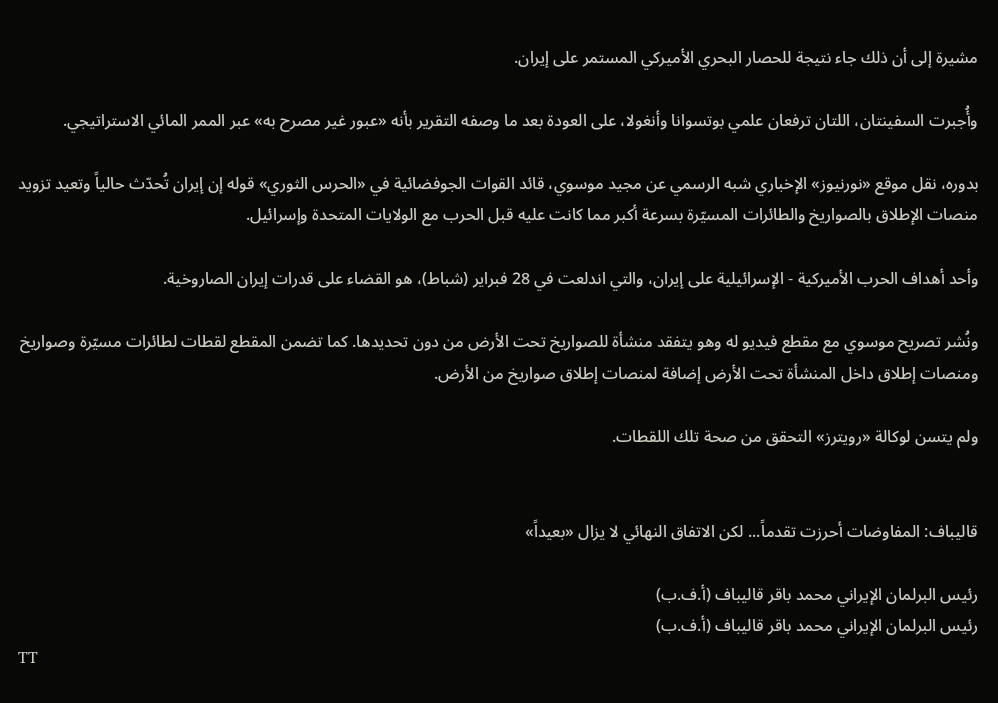مشيرة إلى أن ذلك جاء نتيجة للحصار البحري الأميركي المستمر على إيران.

وأُجبرت السفينتان، اللتان ترفعان علمي بوتسوانا وأنغولا، على العودة بعد ما وصفه التقرير بأنه «عبور غير مصرح به» عبر الممر المائي الاستراتيجي.

بدوره، نقل موقع «نورنيوز» الإخباري شبه الرسمي عن مجيد موسوي، قائد القوات الجوفضائية في «الحرس الثوري» قوله إن إيران تُحدّث حالياً وتعيد تزويد منصات الإطلاق بالصواريخ والطائرات المسيّرة بسرعة أكبر مما كانت عليه قبل الحرب مع الولايات المتحدة وإسرائيل.

وأحد أهداف الحرب الأميركية - الإسرائيلية على إيران، والتي اندلعت في 28 فبراير (شباط)، هو القضاء على قدرات إيران الصاروخية.

ونُشر تصريح موسوي مع مقطع فيديو له وهو يتفقد منشأة للصواريخ تحت الأرض من دون تحديدها. كما تضمن المقطع لقطات لطائرات مسيّرة وصواريخ ومنصات إطلاق داخل المنشأة تحت الأرض إضافة لمنصات إطلاق صواريخ من الأرض.

ولم يتسن لوكالة «رويترز» التحقق من صحة تلك اللقطات.


قاليباف: المفاوضات أحرزت تقدماً... لكن الاتفاق النهائي لا يزال «بعيداً»

رئيس البرلمان الإيراني محمد باقر قاليباف (أ.ف.ب)
رئيس البرلمان الإيراني محمد باقر قاليباف (أ.ف.ب)
TT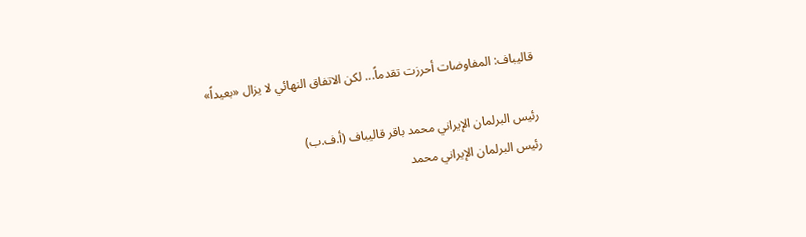قاليباف: المفاوضات أحرزت تقدماً... لكن الاتفاق النهائي لا يزال «بعيداً»

رئيس البرلمان الإيراني محمد باقر قاليباف (أ.ف.ب)
رئيس البرلمان الإيراني محمد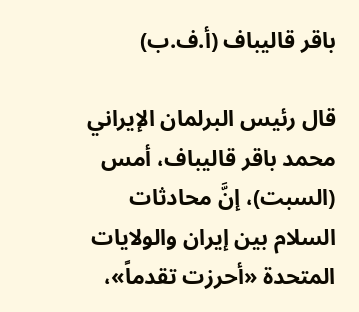باقر قاليباف (أ.ف.ب)

قال رئيس البرلمان الإيراني محمد باقر قاليباف، أمس (السبت)، إنَّ محادثات السلام بين إيران والولايات المتحدة «أحرزت تقدماً»،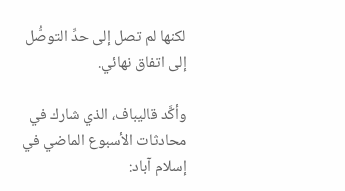لكنها لم تصل إلى حدِّ التوصُّل إلى اتفاق نهائي.

وأكَّد قاليباف، الذي شارك في محادثات الأسبوع الماضي في إسلام آباد: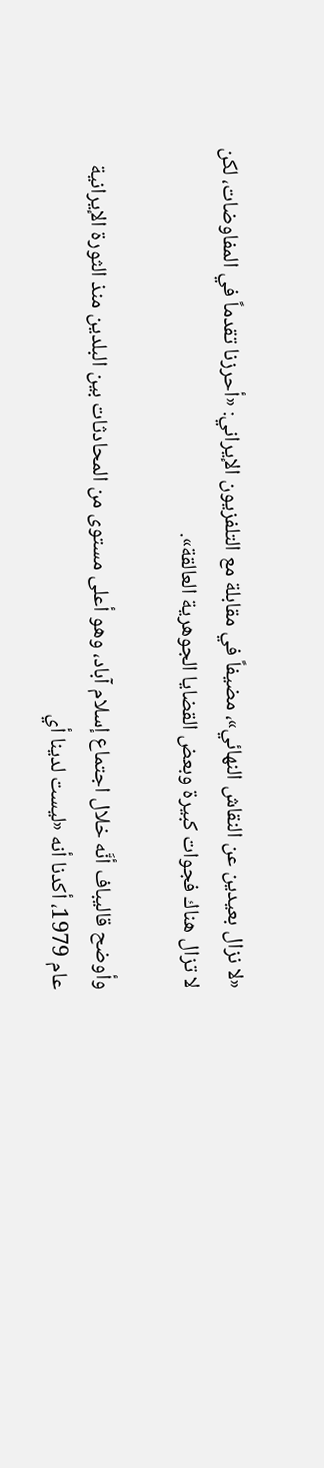«لا نزال بعيدين عن النقاش النهائي»، مضيفاً في مقابلة مع التلفزيون الإيراني: «أحرزنا تقدماً في المفاوضات، لكن لا تزال هناك فجوات كبيرة وبعض القضايا الجوهرية العالقة».

وأوضح قاليباف أنَّه خلال اجتماع إسلام آباد، وهو أعلى مستوى من المحادثات بين البلدين منذ الثورة الإيرانية عام 1979، أكدنا أنه «ليست لدينا أي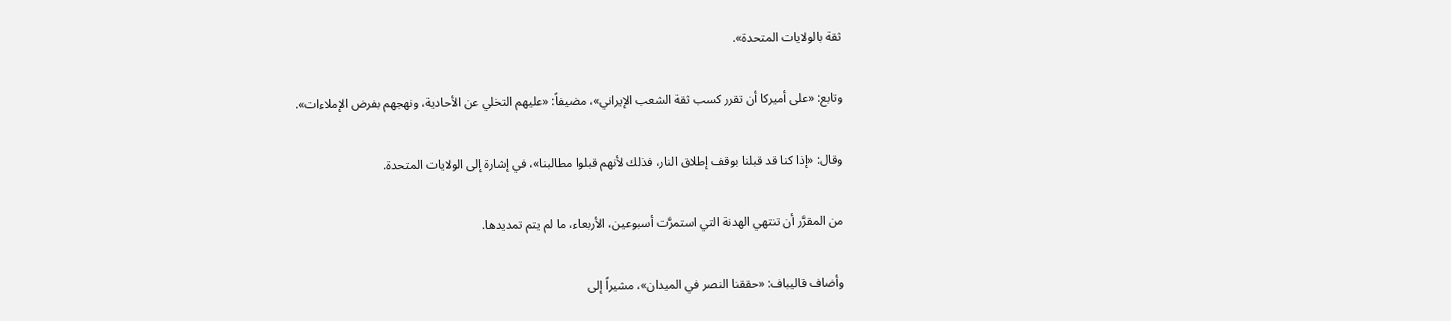ثقة بالولايات المتحدة».

وتابع: «على أميركا أن تقرر كسب ثقة الشعب الإيراني»، مضيفاً: «عليهم التخلي عن الأحادية، ونهجهم بفرض الإملاءات».

وقال: «إذا كنا قد قبلنا بوقف إطلاق النار، فذلك لأنهم قبلوا مطالبنا»، في إشارة إلى الولايات المتحدة.

من المقرَّر أن تنتهي الهدنة التي استمرَّت أسبوعين، الأربعاء، ما لم يتم تمديدها.

وأضاف قاليباف: «حققنا النصر في الميدان»، مشيراً إلى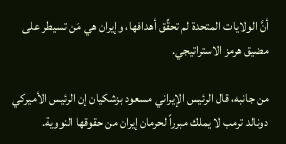أنَّ الولايات المتحدة لم تحقِّق أهدافها، وإيران هي مَن تسيطر على مضيق هرمز الاستراتيجي.

من جانبه، قال الرئيس الإيراني مسعود بزشكيان إن ‌الرئيس الأميركي دونالد ترمب لا يملك مبرراً لحرمان إيران من حقوقها النووية.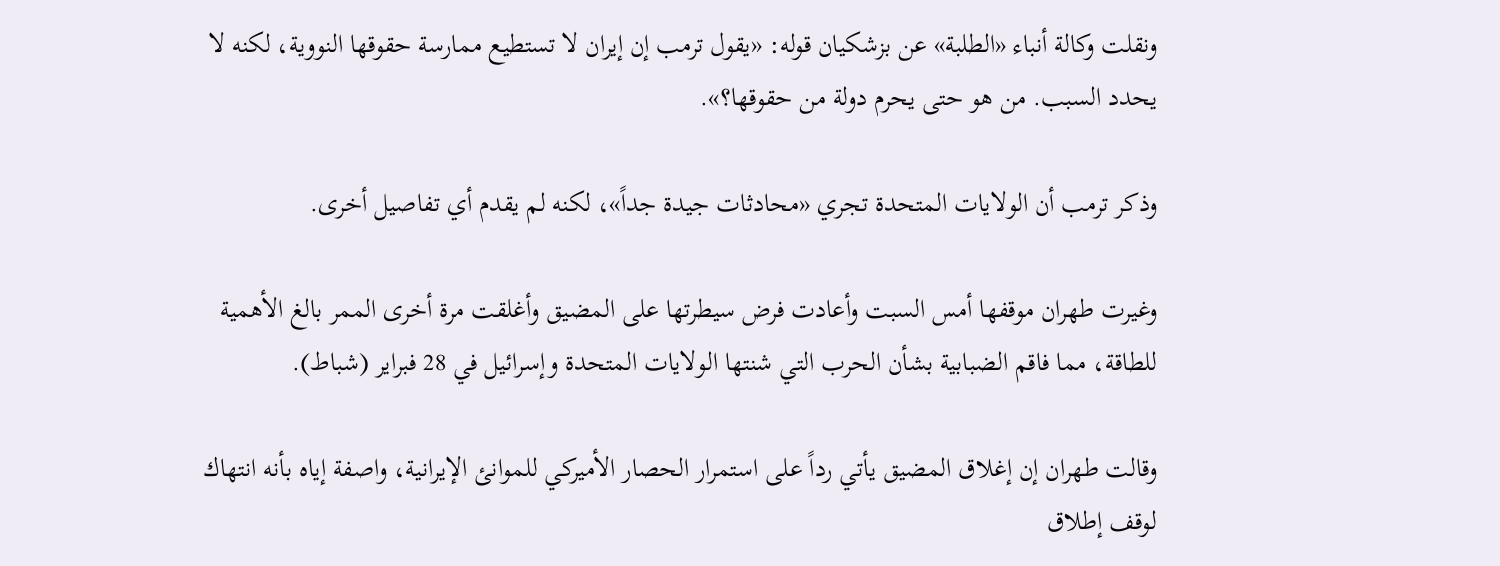ونقلت وكالة أنباء «الطلبة» عن بزشكيان قوله: «يقول ‌ترمب إن إيران لا تستطيع ممارسة حقوقها النووية، لكنه لا يحدد السبب. من هو حتى يحرم دولة من حقوقها؟».

وذكر ترمب أن الولايات المتحدة تجري «محادثات جيدة جداً»، لكنه لم يقدم أي تفاصيل أخرى.

وغيرت طهران موقفها أمس السبت وأعادت فرض سيطرتها على المضيق وأغلقت مرة أخرى الممر بالغ الأهمية للطاقة، مما فاقم الضبابية بشأن الحرب التي شنتها الولايات المتحدة وإسرائيل في 28 فبراير (شباط).

وقالت طهران إن إغلاق المضيق يأتي رداً على استمرار الحصار الأميركي للموانئ الإيرانية، واصفة إياه بأنه انتهاك لوقف إطلاق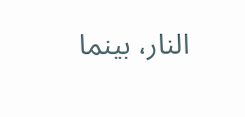النار، بينما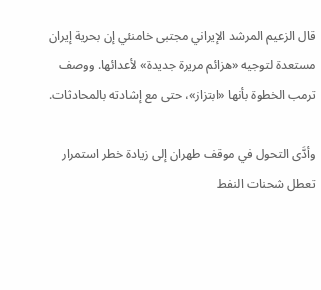قال الزعيم المرشد الإيراني مجتبى خامنئي إن بحرية إيران مستعدة لتوجيه «هزائم مريرة جديدة» لأعدائها. ووصف ترمب الخطوة بأنها «ابتزاز»، حتى مع إشادته بالمحادثات.

وأدَّى التحول في موقف طهران إلى زيادة خطر استمرار تعطل شحنات النفط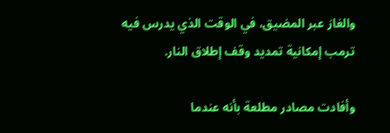والغاز عبر المضيق، في الوقت الذي ‌يدرس فيه ترمب إمكانية تمديد وقف إطلاق النار.

وأفادت مصادر مطلعة بأنه عندما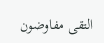التقى مفاوضون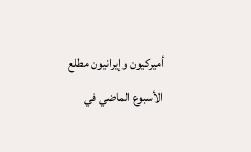أميركيون وإيرانيون مطلع الأسبوع الماضي في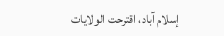إسلام آباد، اقترحت الولايات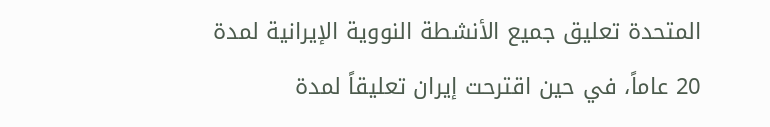المتحدة تعليق جميع الأنشطة النووية الإيرانية لمدة 20 عاماً، في حين اقترحت إيران تعليقاً لمدة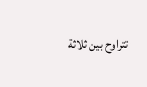تتراوح بين ثلاثة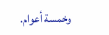وخمسة أعوام.